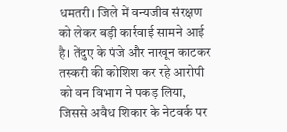धमतरी। जिले में वन्यजीव संरक्षण को लेकर बड़ी कार्रवाई सामने आई है। तेंदुए के पंजे और नाखून काटकर तस्करी की कोशिश कर रहे आरोपी को वन विभाग ने पकड़ लिया, जिससे अवैध शिकार के नेटवर्क पर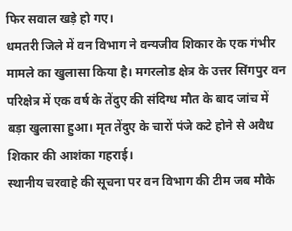फिर सवाल खड़े हो गए।
धमतरी जिले में वन विभाग ने वन्यजीव शिकार के एक गंभीर मामले का खुलासा किया है। मगरलोड क्षेत्र के उत्तर सिंगपुर वन परिक्षेत्र में एक वर्ष के तेंदुए की संदिग्ध मौत के बाद जांच में बड़ा खुलासा हुआ। मृत तेंदुए के चारों पंजे कटे होने से अवैध शिकार की आशंका गहराई।
स्थानीय चरवाहे की सूचना पर वन विभाग की टीम जब मौके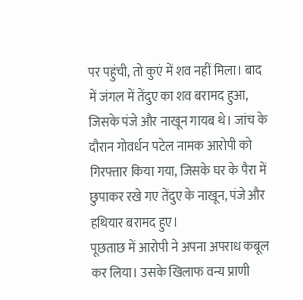पर पहुंची, तो कुएं में शव नहीं मिला। बाद में जंगल में तेंदुए का शव बरामद हुआ, जिसके पंजे और नाखून गायब थे। जांच के दौरान गोवर्धन पटेल नामक आरोपी को गिरफ्तार किया गया, जिसके घर के पैरा में छुपाकर रखे गए तेंदुए के नाखून, पंजे और हथियार बरामद हुए।
पूछताछ में आरोपी ने अपना अपराध कबूल कर लिया। उसके खिलाफ वन्य प्राणी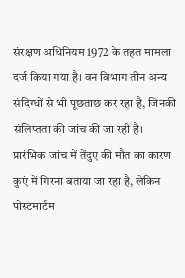संरक्षण अधिनियम 1972 के तहत मामला दर्ज किया गया है। वन विभाग तीन अन्य संदिग्धों से भी पूछताछ कर रहा है, जिनकी संलिप्तता की जांच की जा रही है।
प्रारंभिक जांच में तेंदुए की मौत का कारण कुएं में गिरना बताया जा रहा है, लेकिन पोस्टमार्टम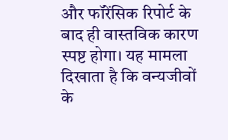और फॉरेंसिक रिपोर्ट के बाद ही वास्तविक कारण स्पष्ट होगा। यह मामला दिखाता है कि वन्यजीवों के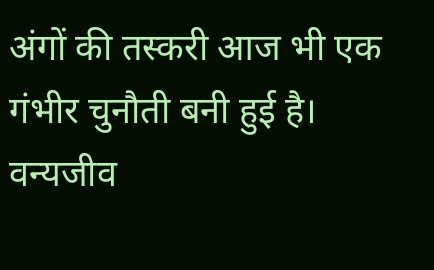अंगों की तस्करी आज भी एक गंभीर चुनौती बनी हुई है।
वन्यजीव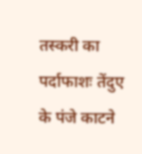तस्करी का पर्दाफाशः तेंदुए के पंजे काटने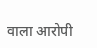वाला आरोपी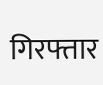गिरफ्तार